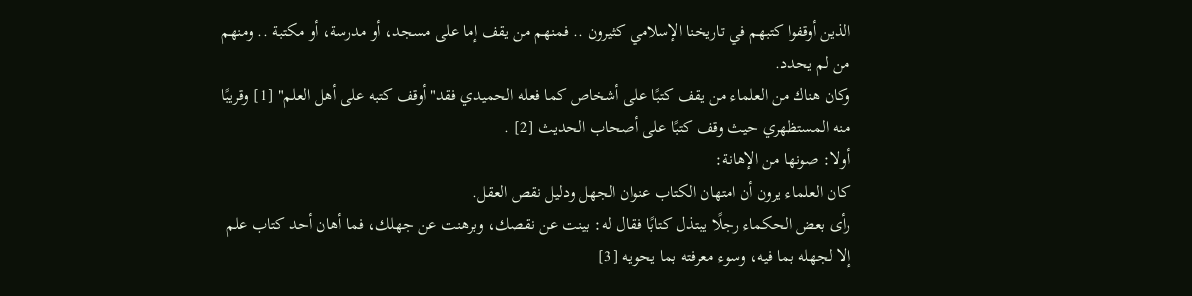الذين أوقفوا كتبهم في تاريخنا الإسلامي كثيرون .. فمنهم من يقف إما على مسجد، أو مدرسة، أو مكتبة .. ومنهم من لم يحدد.
وكان هناك من العلماء من يقف كتبًا على أشخاص كما فعله الحميدي فقد"أوقف كتبه على أهل العلم" [1] وقريبًا منه المستظهري حيث وقف كتبًا على أصحاب الحديث [2] .
أولا: صونها من الإهانة:
كان العلماء يرون أن امتهان الكتاب عنوان الجهل ودليل نقص العقل.
رأى بعض الحكماء رجلًا يبتذل كتابًا فقال له: بينت عن نقصك، وبرهنت عن جهلك، فما أهان أحد كتاب علم إلا لجهله بما فيه، وسوء معرفته بما يحويه [3]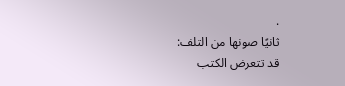.
ثانيًا صونها من التلف:
قد تتعرض الكتب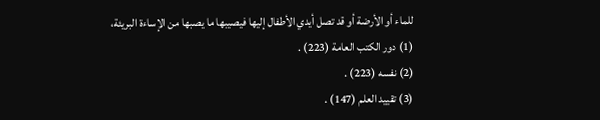للماء أو الأرضة أو قد تصل أيدي الأطفال إليها فيصيبها ما يصبها من الإساءة البريئة،
(1) دور الكتب العامة (223) .
(2) نفسه (223) .
(3) تقييد العلم (147) .